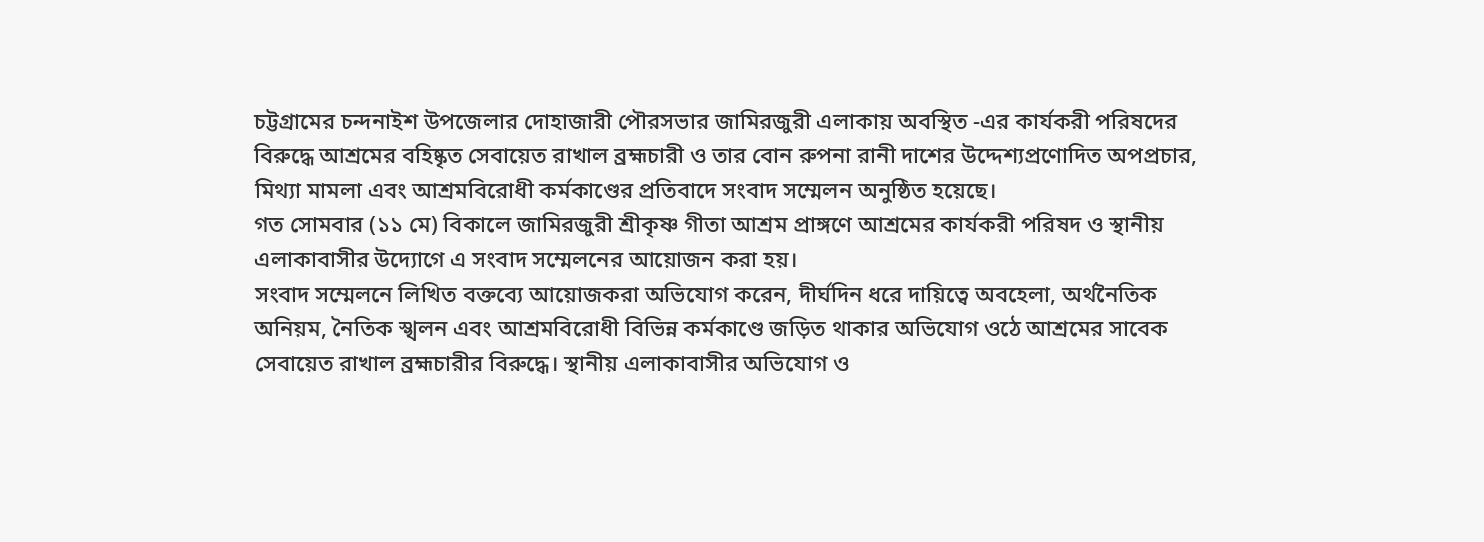চট্টগ্রামের চন্দনাইশ উপজেলার দোহাজারী পৌরসভার জামিরজুরী এলাকায় অবস্থিত -এর কার্যকরী পরিষদের বিরুদ্ধে আশ্রমের বহিষ্কৃত সেবায়েত রাখাল ব্রহ্মচারী ও তার বোন রুপনা রানী দাশের উদ্দেশ্যপ্রণোদিত অপপ্রচার, মিথ্যা মামলা এবং আশ্রমবিরোধী কর্মকাণ্ডের প্রতিবাদে সংবাদ সম্মেলন অনুষ্ঠিত হয়েছে।
গত সোমবার (১১ মে) বিকালে জামিরজুরী শ্রীকৃষ্ণ গীতা আশ্রম প্রাঙ্গণে আশ্রমের কার্যকরী পরিষদ ও স্থানীয় এলাকাবাসীর উদ্যোগে এ সংবাদ সম্মেলনের আয়োজন করা হয়।
সংবাদ সম্মেলনে লিখিত বক্তব্যে আয়োজকরা অভিযোগ করেন, দীর্ঘদিন ধরে দায়িত্বে অবহেলা, অর্থনৈতিক অনিয়ম, নৈতিক স্খলন এবং আশ্রমবিরোধী বিভিন্ন কর্মকাণ্ডে জড়িত থাকার অভিযোগ ওঠে আশ্রমের সাবেক সেবায়েত রাখাল ব্রহ্মচারীর বিরুদ্ধে। স্থানীয় এলাকাবাসীর অভিযোগ ও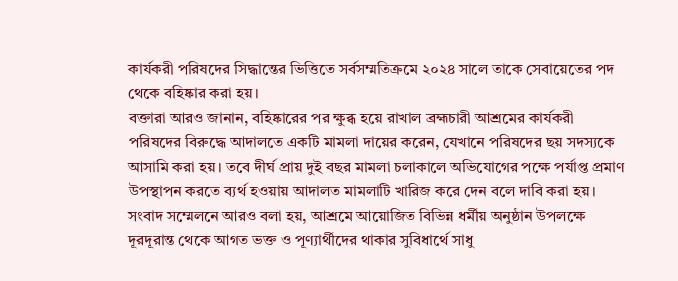কার্যকরী পরিষদের সিদ্ধান্তের ভিত্তিতে সর্বসম্মতিক্রমে ২০২৪ সালে তাকে সেবায়েতের পদ থেকে বহিষ্কার করা হয়।
বক্তারা আরও জানান, বহিষ্কারের পর ক্ষুব্ধ হয়ে রাখাল ব্রহ্মচারী আশ্রমের কার্যকরী পরিষদের বিরুদ্ধে আদালতে একটি মামলা দায়ের করেন, যেখানে পরিষদের ছয় সদস্যকে আসামি করা হয়। তবে দীর্ঘ প্রায় দুই বছর মামলা চলাকালে অভিযোগের পক্ষে পর্যাপ্ত প্রমাণ উপস্থাপন করতে ব্যর্থ হওয়ায় আদালত মামলাটি খারিজ করে দেন বলে দাবি করা হয়।
সংবাদ সম্মেলনে আরও বলা হয়, আশ্রমে আয়োজিত বিভিন্ন ধর্মীয় অনুষ্ঠান উপলক্ষে দূরদূরান্ত থেকে আগত ভক্ত ও পূণ্যার্থীদের থাকার সুবিধার্থে সাধু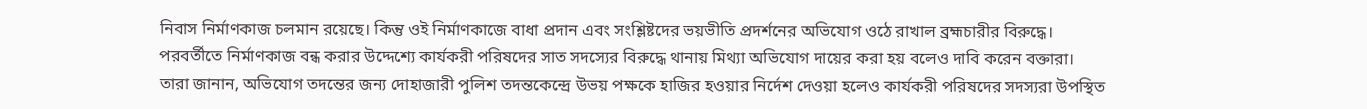নিবাস নির্মাণকাজ চলমান রয়েছে। কিন্তু ওই নির্মাণকাজে বাধা প্রদান এবং সংশ্লিষ্টদের ভয়ভীতি প্রদর্শনের অভিযোগ ওঠে রাখাল ব্রহ্মচারীর বিরুদ্ধে। পরবর্তীতে নির্মাণকাজ বন্ধ করার উদ্দেশ্যে কার্যকরী পরিষদের সাত সদস্যের বিরুদ্ধে থানায় মিথ্যা অভিযোগ দায়ের করা হয় বলেও দাবি করেন বক্তারা।
তারা জানান, অভিযোগ তদন্তের জন্য দোহাজারী পুলিশ তদন্তকেন্দ্রে উভয় পক্ষকে হাজির হওয়ার নির্দেশ দেওয়া হলেও কার্যকরী পরিষদের সদস্যরা উপস্থিত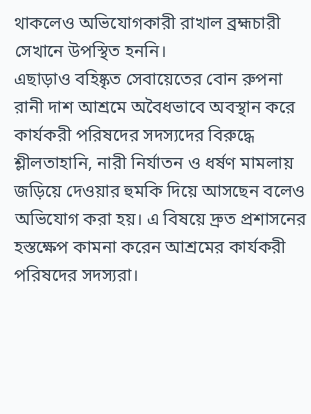থাকলেও অভিযোগকারী রাখাল ব্রহ্মচারী সেখানে উপস্থিত হননি।
এছাড়াও বহিষ্কৃত সেবায়েতের বোন রুপনা রানী দাশ আশ্রমে অবৈধভাবে অবস্থান করে কার্যকরী পরিষদের সদস্যদের বিরুদ্ধে শ্লীলতাহানি, নারী নির্যাতন ও ধর্ষণ মামলায় জড়িয়ে দেওয়ার হুমকি দিয়ে আসছেন বলেও অভিযোগ করা হয়। এ বিষয়ে দ্রুত প্রশাসনের হস্তক্ষেপ কামনা করেন আশ্রমের কার্যকরী পরিষদের সদস্যরা।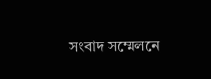সংবাদ সম্মেলনে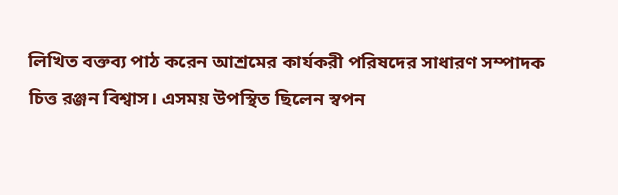লিখিত বক্তব্য পাঠ করেন আশ্রমের কার্যকরী পরিষদের সাধারণ সম্পাদক চিত্ত রঞ্জন বিশ্বাস। এসময় উপস্থিত ছিলেন স্বপন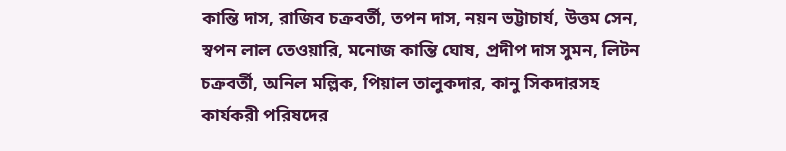কান্তি দাস, রাজিব চক্রবর্তী, তপন দাস, নয়ন ভট্টাচার্য, উত্তম সেন, স্বপন লাল তেওয়ারি, মনোজ কান্তি ঘোষ, প্রদীপ দাস সুমন, লিটন চক্রবর্তী, অনিল মল্লিক, পিয়াল তালুকদার, কানু সিকদারসহ কার্যকরী পরিষদের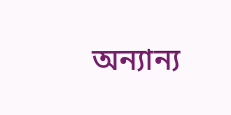অন্যান্য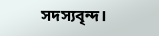সদস্যবৃন্দ।